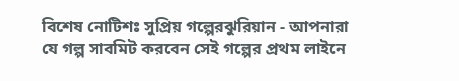বিশেষ নোটিশঃ সুপ্রিয় গল্পেরঝুরিয়ান - আপনারা যে গল্প সাবমিট করবেন সেই গল্পের প্রথম লাইনে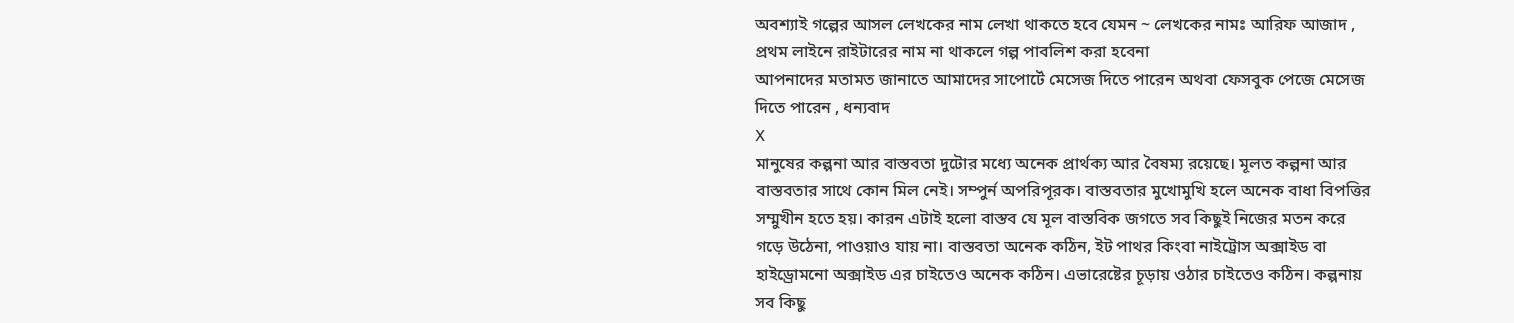অবশ্যাই গল্পের আসল লেখকের নাম লেখা থাকতে হবে যেমন ~ লেখকের নামঃ আরিফ আজাদ , প্রথম লাইনে রাইটারের নাম না থাকলে গল্প পাবলিশ করা হবেনা
আপনাদের মতামত জানাতে আমাদের সাপোর্টে মেসেজ দিতে পারেন অথবা ফেসবুক পেজে মেসেজ দিতে পারেন , ধন্যবাদ
X
মানুষের কল্পনা আর বাস্তবতা দুটোর মধ্যে অনেক প্রার্থক্য আর বৈষম্য রয়েছে। মূলত কল্পনা আর বাস্তবতার সাথে কোন মিল নেই। সম্পুর্ন অপরিপূরক। বাস্তবতার মুখোমুখি হলে অনেক বাধা বিপত্তির সম্মুখীন হতে হয়। কারন এটাই হলো বাস্তব যে মূল বাস্তবিক জগতে সব কিছুই নিজের মতন করে গড়ে উঠেনা, পাওয়াও যায় না। বাস্তবতা অনেক কঠিন, ইট পাথর কিংবা নাইট্রোস অক্সাইড বা হাইড্রোমনো অক্সাইড এর চাইতেও অনেক কঠিন। এভারেষ্টের চূড়ায় ওঠার চাইতেও কঠিন। কল্পনায় সব কিছু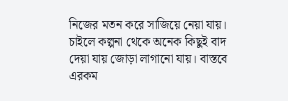নিজের মতন করে সাজিয়ে নেয়া যায়। চাইলে কল্পনা থেকে অনেক কিছুই বাদ দেয়া যায় জোড়া লাগানো যায়। বাস্তবে এরকম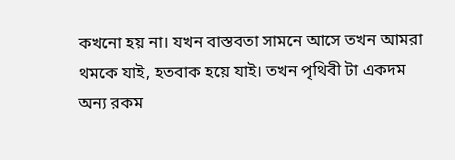কখনো হয় না। যখন বাস্তবতা সামনে আসে তখন আমরা থমকে যাই, হতবাক হয়ে যাই। তখন পৃথিবী টা একদম অন্য রকম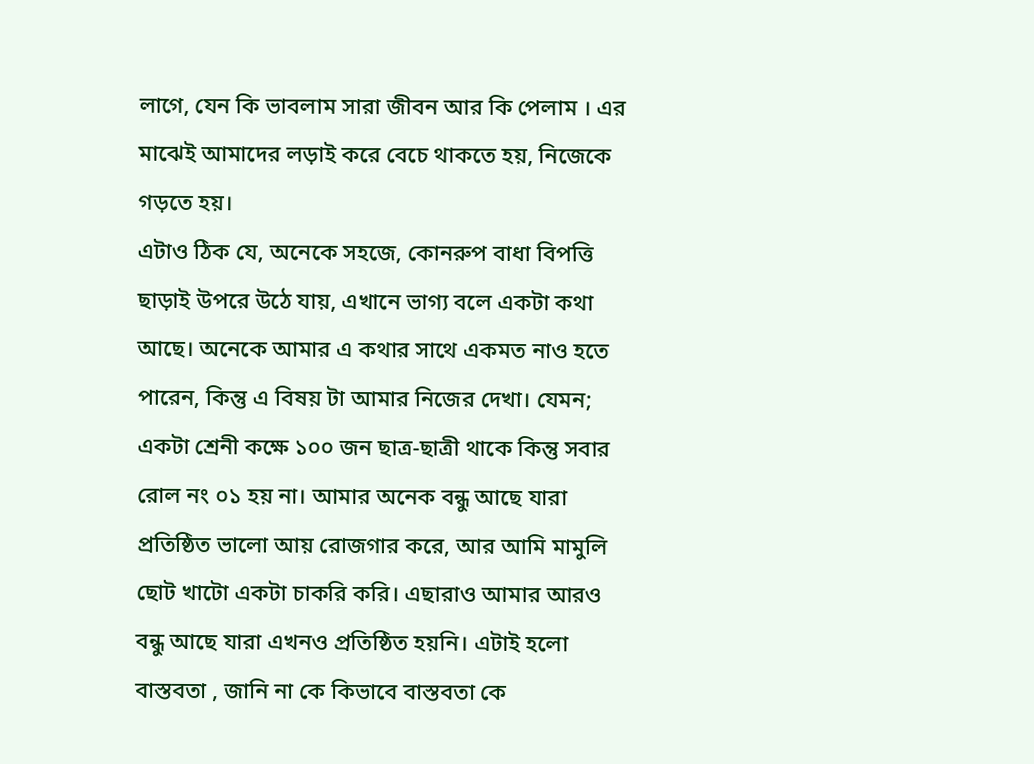লাগে, যেন কি ভাবলাম সারা জীবন আর কি পেলাম । এর মাঝেই আমাদের লড়াই করে বেচে থাকতে হয়, নিজেকে গড়তে হয়।
এটাও ঠিক যে, অনেকে সহজে, কোনরুপ বাধা বিপত্তি ছাড়াই উপরে উঠে যায়, এখানে ভাগ্য বলে একটা কথা আছে। অনেকে আমার এ কথার সাথে একমত নাও হতে পারেন, কিন্তু এ বিষয় টা আমার নিজের দেখা। যেমন; একটা শ্রেনী কক্ষে ১০০ জন ছাত্র-ছাত্রী থাকে কিন্তু সবার রোল নং ০১ হয় না। আমার অনেক বন্ধু আছে যারা প্রতিষ্ঠিত ভালো আয় রোজগার করে, আর আমি মামুলি ছোট খাটো একটা চাকরি করি। এছারাও আমার আরও বন্ধু আছে যারা এখনও প্রতিষ্ঠিত হয়নি। এটাই হলো বাস্তবতা , জানি না কে কিভাবে বাস্তবতা কে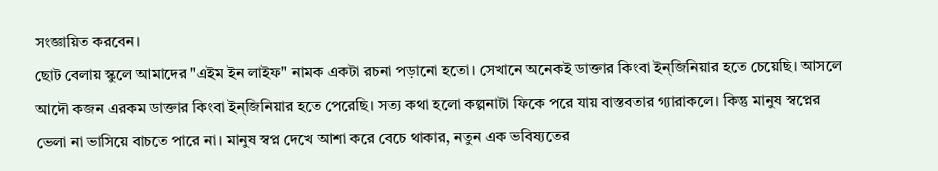সংজ্ঞায়িত করবেন।
ছোট বেলায় স্কুলে আমাদের "এইম ইন লাইফ" নামক একটা রচনা পড়ানো হতো। সেখানে অনেকই ডাক্তার কিংবা ইন্জিনিয়ার হতে চেয়েছি। আসলে আদৌ কজন এরকম ডাক্তার কিংবা ইন্জিনিয়ার হতে পেরেছি। সত্য কথা হলো কল্পনাটা ফিকে পরে যায় বাস্তবতার গ্যারাকলে। কিন্তু মানুষ স্বপ্নের ভেলা না ভাসিয়ে বাচতে পারে না। মানুষ স্বপ্ন দেখে আশা করে বেচে থাকার, নতুন এক ভবিষ্যতের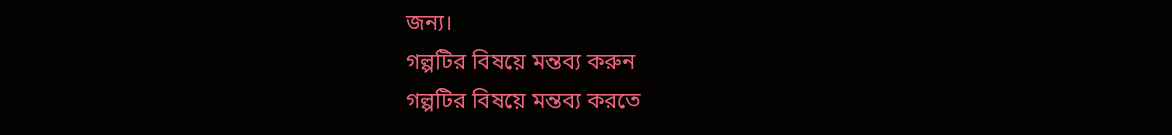জন্য।
গল্পটির বিষয়ে মন্তব্য করুন
গল্পটির বিষয়ে মন্তব্য করতে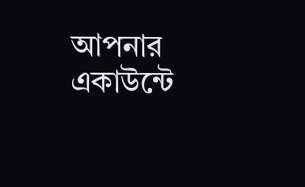আপনার একাউন্টে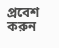প্রবেশ করুন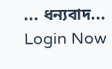... ধন্যবাদ... Login Now